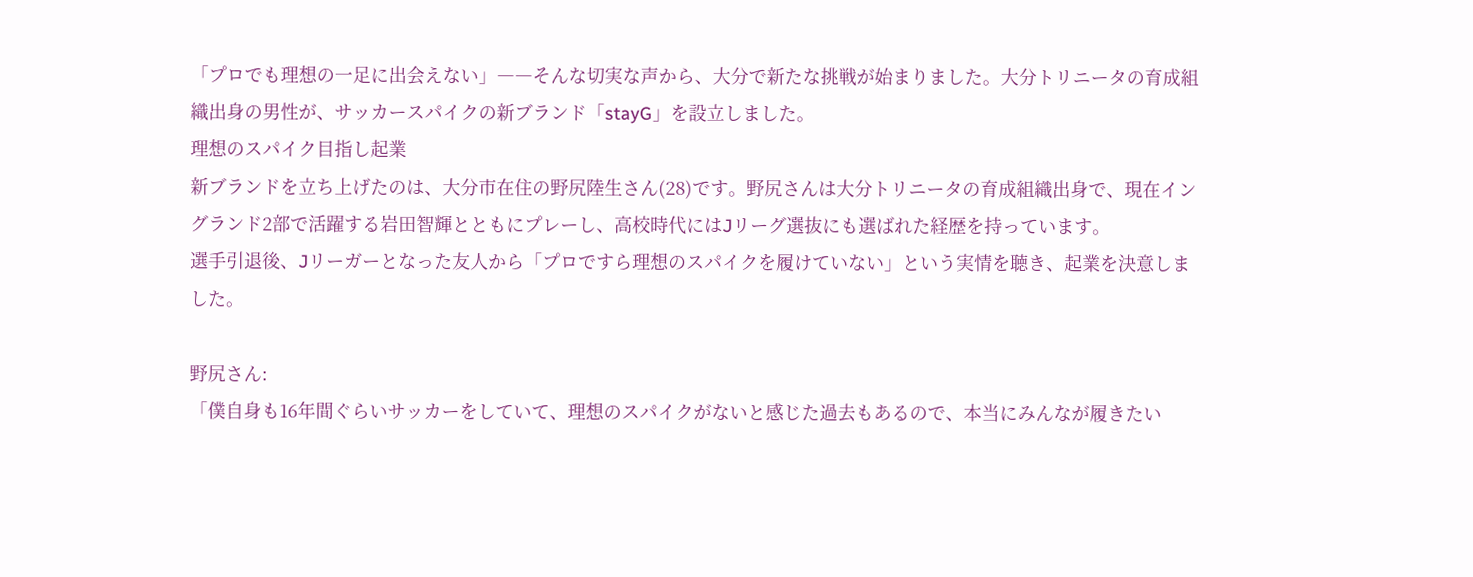「プロでも理想の一足に出会えない」――そんな切実な声から、大分で新たな挑戦が始まりました。大分トリニータの育成組織出身の男性が、サッカースパイクの新ブランド「stayG」を設立しました。
理想のスパイク目指し起業
新ブランドを立ち上げたのは、大分市在住の野尻陸生さん(28)です。野尻さんは大分トリニータの育成組織出身で、現在イングランド2部で活躍する岩田智輝とともにプレーし、高校時代にはJリーグ選抜にも選ばれた経歴を持っています。
選手引退後、Jリーガーとなった友人から「プロですら理想のスパイクを履けていない」という実情を聴き、起業を決意しました。

野尻さん:
「僕自身も16年間ぐらいサッカーをしていて、理想のスパイクがないと感じた過去もあるので、本当にみんなが履きたい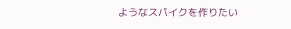ようなスパイクを作りたい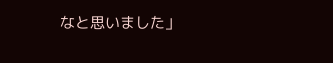なと思いました」